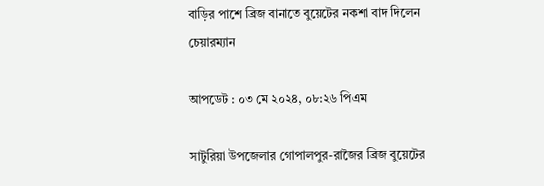বাড়ির পাশে ব্রিজ বানাতে বুয়েটের নকশা বাদ দিলেন চেয়ারম্যান

আপডেট : ০৩ মে ২০২৪, ০৮:২৬ পিএম

সাটুরিয়া উপজেলার গোপালপুর-রাজৈর ব্রিজ বুয়েটের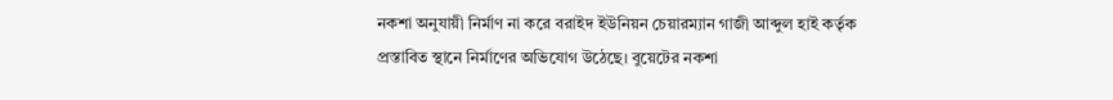নকশা অনুযায়ী নির্মাণ না করে বরাইদ ইউনিয়ন চেয়ারম্যান গাজী আব্দুল হাই কর্তৃক প্রস্তাবিত স্থানে নির্মাণের অভিযোগ উঠেছে। বুয়েটের নকশা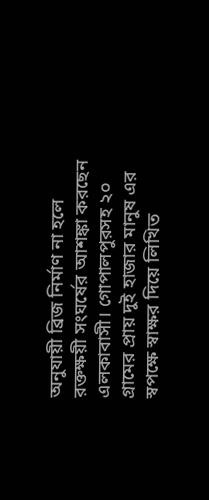অনুযায়ী ব্রিজ নির্মাণ না হলে রক্তক্ষয়ী সংঘর্ষের আশঙ্কা করছেন এলকাবাসী। গোপালপুরসহ ২০ গ্রামের প্রায় দুই হাজার মানুষ এর স্বপক্ষে স্বাক্ষর দিয়ে লিখিত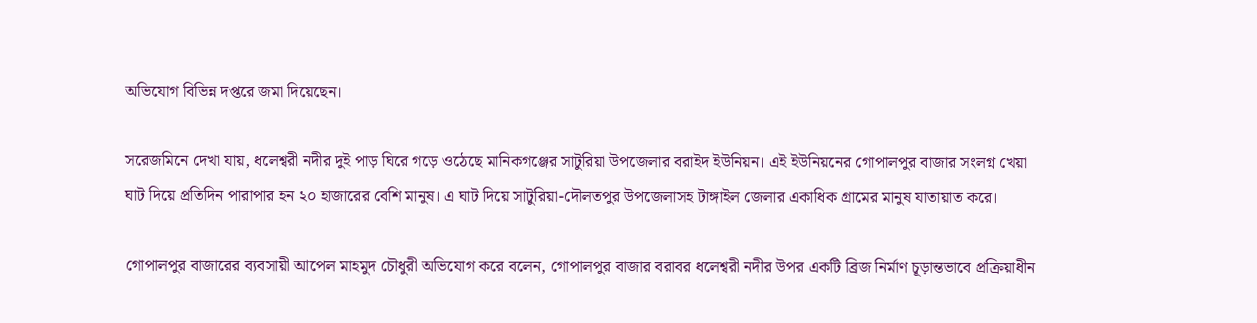অভিযোগ বিভিন্ন দপ্তরে জমা দিয়েছেন।

সরেজমিনে দেখা যায়, ধলেশ্বরী নদীর দুই পাড় ঘিরে গড়ে ওঠেছে মানিকগঞ্জের সাটুরিয়া উপজেলার বরাইদ ইউনিয়ন। এই ইউনিয়নের গোপালপুর বাজার সংলগ্ন খেয়া ঘাট দিয়ে প্রতিদিন পারাপার হন ২০ হাজারের বেশি মানুষ। এ ঘাট দিয়ে সাটুরিয়া-দৌলতপুর উপজেলাসহ টাঙ্গাইল জেলার একাধিক গ্রামের মানুষ যাতায়াত করে।

গোপালপুর বাজারের ব্যবসায়ী আপেল মাহমুদ চৌধুরী অভিযোগ করে বলেন, গোপালপুর বাজার বরাবর ধলেশ্বরী নদীর উপর একটি ব্রিজ নির্মাণ চূড়ান্তভাবে প্রক্রিয়াধীন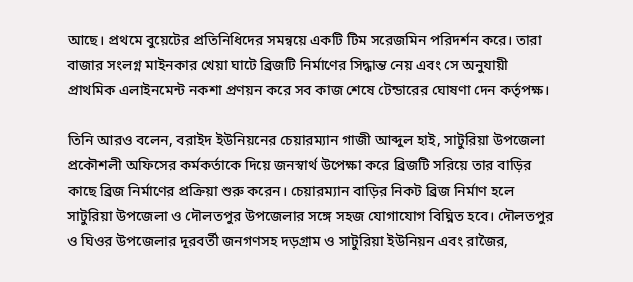আছে। প্রথমে বুয়েটের প্রতিনিধিদের সমন্বয়ে একটি টিম সরেজমিন পরিদর্শন করে। তারা বাজার সংলগ্ন মাইনকার খেয়া ঘাটে ব্রিজটি নির্মাণের সিদ্ধান্ত নেয় এবং সে অনুযায়ী প্রাথমিক এলাইনমেন্ট নকশা প্রণয়ন করে সব কাজ শেষে টেন্ডারের ঘোষণা দেন কর্তৃপক্ষ।

তিনি আরও বলেন, বরাইদ ইউনিয়নের চেয়ারম্যান গাজী আব্দুল হাই, সাটুরিয়া উপজেলা প্রকৌশলী অফিসের কর্মকর্তাকে দিয়ে জনস্বার্থ উপেক্ষা করে ব্রিজটি সরিয়ে তার বাড়ির কাছে ব্রিজ নির্মাণের প্রক্রিয়া শুরু করেন। চেয়ারম্যান বাড়ির নিকট ব্রিজ নির্মাণ হলে সাটুরিয়া উপজেলা ও দৌলতপুর উপজেলার সঙ্গে সহজ যোগাযোগ বিঘ্নিত হবে। দৌলতপুর ও ঘিওর উপজেলার দূরবর্তী জনগণসহ দড়গ্রাম ও সাটুরিয়া ইউনিয়ন এবং রাজৈর,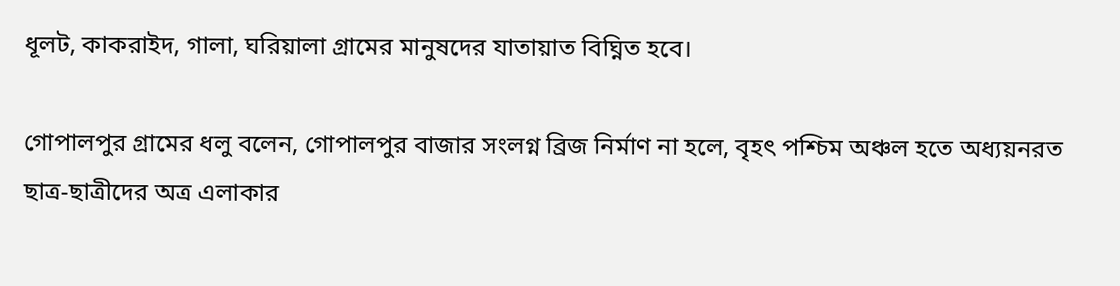ধূলট, কাকরাইদ, গালা, ঘরিয়ালা গ্রামের মানুষদের যাতায়াত বিঘ্নিত হবে।

গোপালপুর গ্রামের ধলু বলেন, গোপালপুর বাজার সংলগ্ন ব্রিজ নির্মাণ না হলে, বৃহৎ পশ্চিম অঞ্চল হতে অধ্যয়নরত ছাত্র-ছাত্রীদের অত্র এলাকার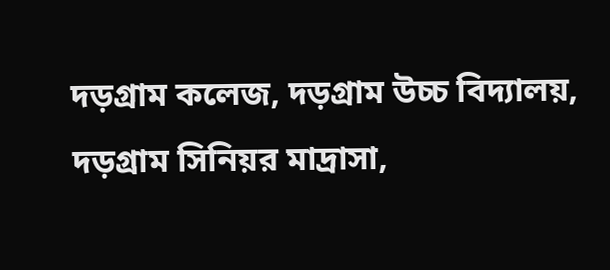দড়গ্রাম কলেজ, দড়গ্রাম উচ্চ বিদ্যালয়, দড়গ্রাম সিনিয়র মাদ্রাসা,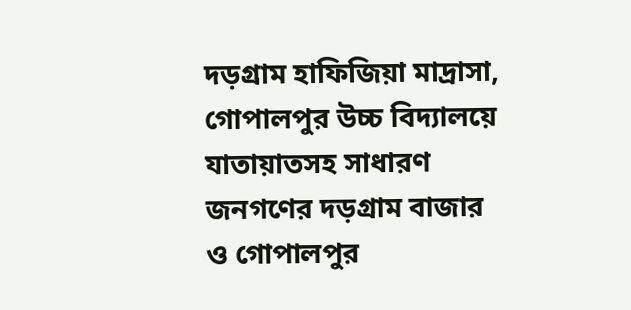দড়গ্রাম হাফিজিয়া মাদ্রাসা, গোপালপুর উচ্চ বিদ্যালয়ে যাতায়াতসহ সাধারণ জনগণের দড়গ্রাম বাজার ও গোপালপুর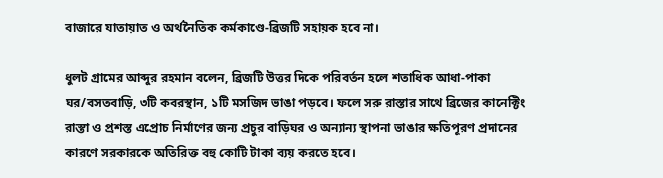বাজারে যাতায়াত ও অর্থনৈতিক কর্মকাণ্ডে-ব্রিজটি সহায়ক হবে না।

ধুলট গ্রামের আব্দুর রহমান বলেন, ব্রিজটি উত্তর দিকে পরিবর্তন হলে শতাধিক আধা-পাকা ঘর/বসতবাড়ি, ৩টি কবরস্থান, ১টি মসজিদ ভাঙা পড়বে। ফলে সরু রাস্তার সাথে ব্রিজের কানেক্টিং রাস্তা ও প্রশস্ত এপ্রোচ নির্মাণের জন্য প্রচুর বাড়িঘর ও অন্যান্য স্থাপনা ভাঙার ক্ষতিপূরণ প্রদানের কারণে সরকারকে অতিরিক্ত বহু কোটি টাকা ব্যয় করতে হবে।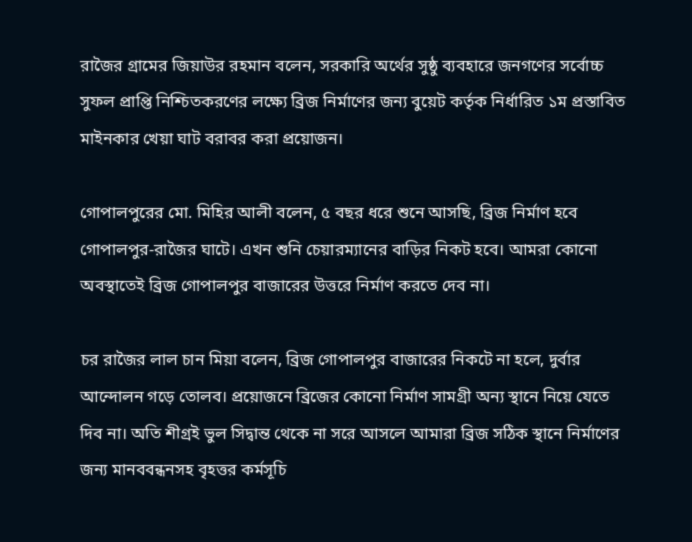রাজৈর গ্রামের জিয়াউর রহমান বলেন, সরকারি অর্থের সুষ্ঠু ব্যবহারে জনগণের সর্বোচ্চ সুফল প্রাপ্তি নিশ্চিতকরণের লক্ষ্যে ব্রিজ নির্মাণের জন্য বুয়েট কর্তৃক নির্ধারিত ১ম প্রস্তাবিত মাইনকার খেয়া ঘাট বরাবর করা প্রয়োজন।

গোপালপুরের মো. মিহির আলী বলেন, ৫ বছর ধরে শুনে আসছি, ব্রিজ নির্মাণ হবে গোপালপুর-রাজৈর ঘাটে। এখন শুনি চেয়ারম্যানের বাড়ির নিকট হবে। আমরা কোনো অবস্থাতেই ব্রিজ গোপালপুর বাজারের উত্তরে নির্মাণ করতে দেব না।

চর রাজৈর লাল চান মিয়া বলেন, ব্রিজ গোপালপুর বাজারের নিকটে না হলে, দুর্বার আন্দোলন গড়ে তোলব। প্রয়োজনে ব্রিজের কোনো নির্মাণ সামগ্রী অন্য স্থানে নিয়ে যেতে দিব না। অতি শীগ্রই ভুল সিদ্বান্ত থেকে না সরে আসলে আমারা ব্রিজ সঠিক স্থানে নির্মাণের জন্য মানববন্ধনসহ বৃহত্তর কর্মসূচি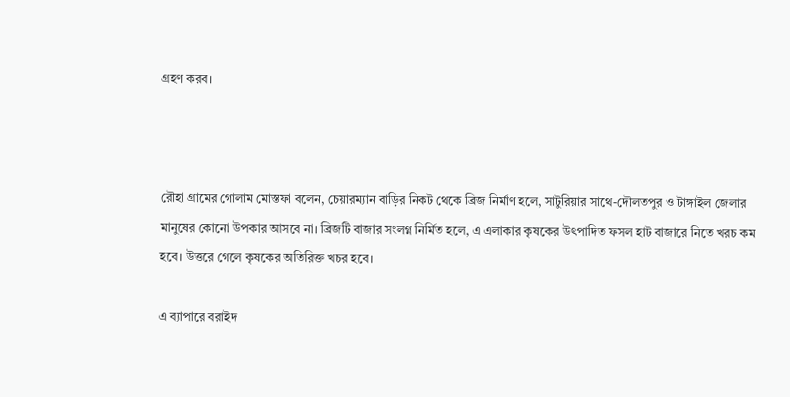গ্রহণ করব।



রৌহা গ্রামের গোলাম মোস্তফা বলেন, চেয়ারম্যান বাড়ির নিকট থেকে ব্রিজ নির্মাণ হলে, সাটুরিয়ার সাথে-দৌলতপুর ও টাঙ্গাইল জেলার মানুষের কোনো উপকার আসবে না। ব্রিজটি বাজার সংলগ্ন নির্মিত হলে, এ এলাকার কৃষকের উৎপাদিত ফসল হাট বাজারে নিতে খরচ কম হবে। উত্তরে গেলে কৃষকের অতিরিক্ত খচর হবে।

এ ব্যাপারে বরাইদ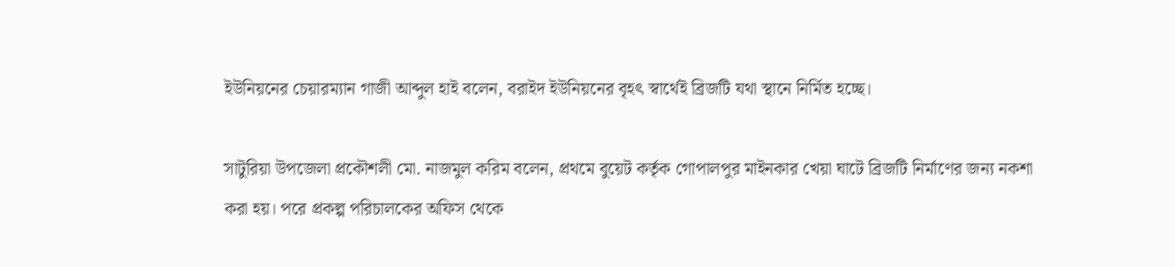ইউনিয়নের চেয়ারম্যান গাজী আব্দুল হাই বলেন, বরাইদ ইউনিয়নের বৃহৎ স্বার্থেই ব্রিজটি যথা স্থানে নির্মিত হচ্ছে।

সাটুরিয়া উপজেলা প্রকৌশলী মো. নাজমুল করিম বলেন, প্রথমে বুয়েট কর্তৃক গোপালপুর মাইনকার খেয়া ঘাটে ব্রিজটি নির্মাণের জন্য নকশা করা হয়। পরে প্রকল্প পরিচালকের অফিস থেকে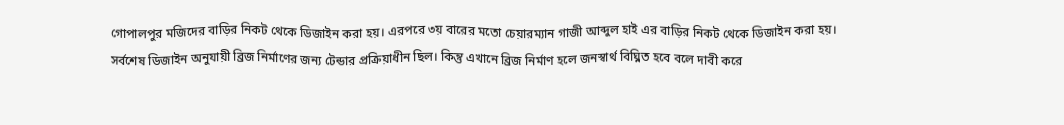গোপালপুর মজিদের বাড়ির নিকট থেকে ডিজাইন করা হয়। এরপরে ৩য় বারের মতো চেয়ারম্যান গাজী আব্দুল হাই এর বাড়ির নিকট থেকে ডিজাইন করা হয়। সর্বশেষ ডিজাইন অনুযায়ী ব্রিজ নির্মাণের জন্য টেন্ডার প্রক্রিয়াধীন ছিল। কিন্তু এখানে ব্রিজ নির্মাণ হলে জনস্বার্থ বিঘ্নিত হবে বলে দাবী করে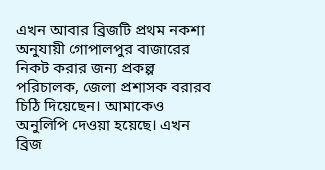এখন আবার ব্রিজটি প্রথম নকশা অনুযায়ী গোপালপুর বাজারের নিকট করার জন্য প্রকল্প পরিচালক, জেলা প্রশাসক বরারব চিঠি দিয়েছেন। আমাকেও অনুলিপি দেওয়া হয়েছে। এখন ব্রিজ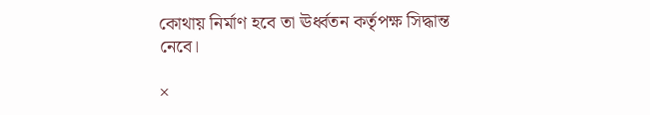কোথায় নির্মাণ হবে তা ঊর্ধ্বতন কর্তৃপক্ষ সিদ্ধান্ত নেবে।

×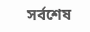সর্বশেষ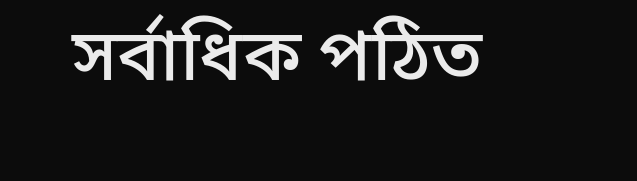সর্বাধিক পঠিত